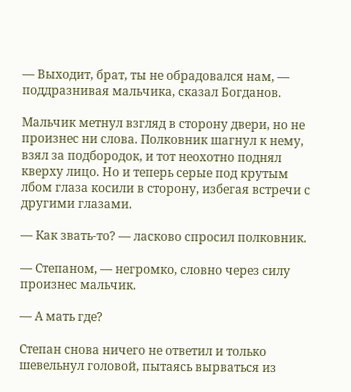— Выходит, брат, ты не обрадовался нам, — поддразнивая мальчика, сказал Богданов.

Мальчик метнул взгляд в сторону двери, но не произнес ни слова. Полковник шагнул к нему, взял за подбородок, и тот неохотно поднял кверху лицо. Но и теперь серые под крутым лбом глаза косили в сторону, избегая встречи с другими глазами.

— Как звать-то? — ласково спросил полковник.

— Степаном, — негромко, словно через силу произнес мальчик.

— А мать где?

Степан снова ничего не ответил и только шевельнул головой, пытаясь вырваться из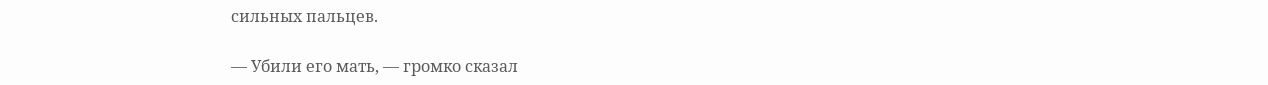сильных пальцев.

— Убили его мать, — громко сказал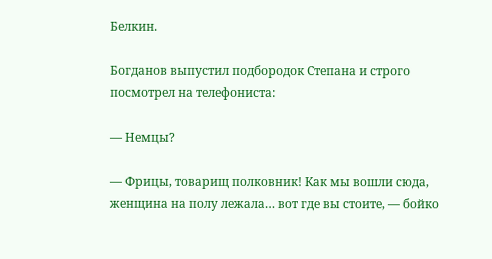Белкин.

Богданов выпустил подбородок Степана и строго посмотрел на телефониста:

— Немцы?

— Фрицы, товарищ полковник! Как мы вошли сюда, женщина на полу лежала… вот где вы стоите, — бойко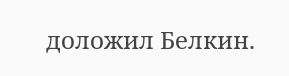доложил Белкин.